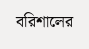বরিশালের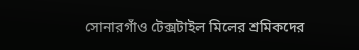সোনারগাঁও টেক্সটাইল মিলের শ্রমিকদের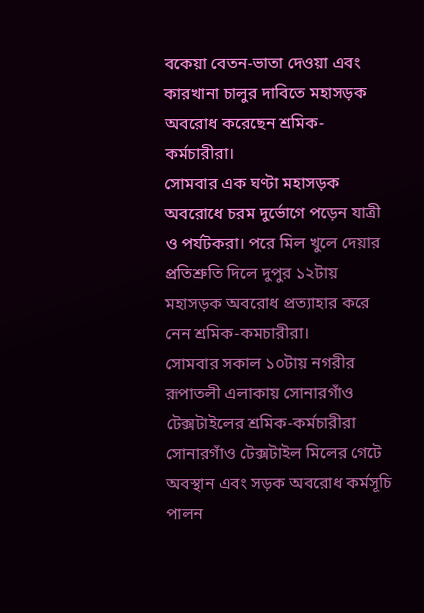বকেয়া বেতন-ভাতা দেওয়া এবং কারখানা চালুর দাবিতে মহাসড়ক অবরোধ করেছেন শ্রমিক-কর্মচারীরা।
সোমবার এক ঘণ্টা মহাসড়ক অবরোধে চরম দুর্ভোগে পড়েন যাত্রী ও পর্যটকরা। পরে মিল খুলে দেয়ার প্রতিশ্রুতি দিলে দুপুর ১২টায় মহাসড়ক অবরোধ প্রত্যাহার করে নেন শ্রমিক-কমচারীরা।
সোমবার সকাল ১০টায় নগরীর রূপাতলী এলাকায় সোনারগাঁও টেক্সটাইলের শ্রমিক-কর্মচারীরা সোনারগাঁও টেক্সটাইল মিলের গেটে অবস্থান এবং সড়ক অবরোধ কর্মসূচি পালন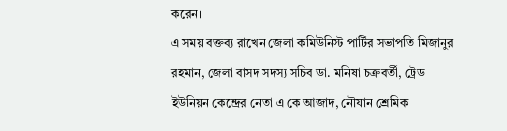করেন।
এ সময় বক্তব্য রাখেন জেলা কমিউনিস্ট পার্টির সভাপতি মিজানুর রহমান, জেলা বাসদ সদস্য সচিব ডা. মনিষা চক্রবর্তী, ট্রেড ইউনিয়ন কেন্দ্রের নেতা এ কে আজাদ, নৌযান শ্রেমিক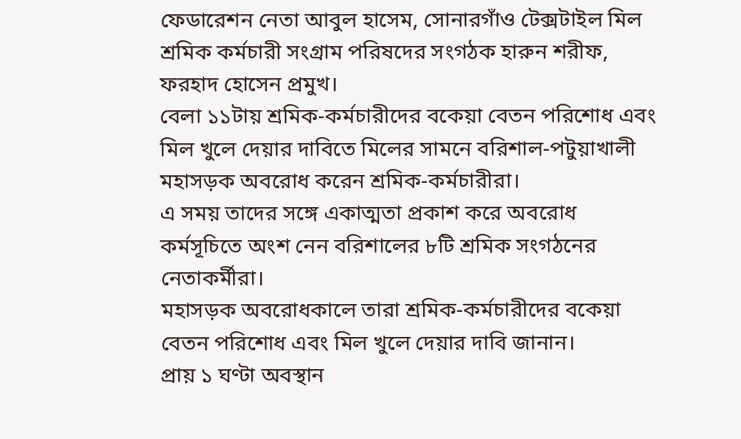ফেডারেশন নেতা আবুল হাসেম, সোনারগাঁও টেক্সটাইল মিল শ্রমিক কর্মচারী সংগ্রাম পরিষদের সংগঠক হারুন শরীফ, ফরহাদ হোসেন প্রমুখ।
বেলা ১১টায় শ্রমিক-কর্মচারীদের বকেয়া বেতন পরিশোধ এবং মিল খুলে দেয়ার দাবিতে মিলের সামনে বরিশাল-পটুয়াখালী মহাসড়ক অবরোধ করেন শ্রমিক-কর্মচারীরা।
এ সময় তাদের সঙ্গে একাত্মতা প্রকাশ করে অবরোধ কর্মসূচিতে অংশ নেন বরিশালের ৮টি শ্রমিক সংগঠনের নেতাকর্মীরা।
মহাসড়ক অবরোধকালে তারা শ্রমিক-কর্মচারীদের বকেয়া বেতন পরিশোধ এবং মিল খুলে দেয়ার দাবি জানান।
প্রায় ১ ঘণ্টা অবস্থান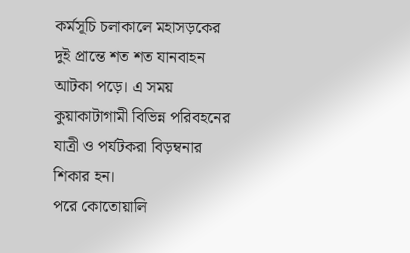কর্মসূচি চলাকালে মহাসড়কের দুই প্রান্তে শত শত যানবাহন আটকা পড়ে। এ সময় কুয়াকাটাগামী বিভিন্ন পরিবহনের যাত্রী ও পর্যটকরা বিড়ম্বনার শিকার হন।
পরে কোতোয়ালি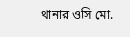থানার ওসি মো.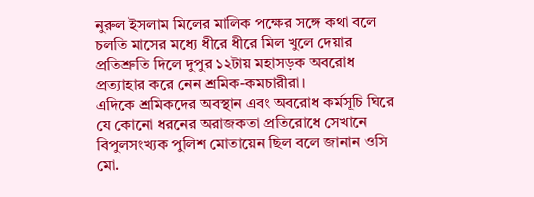নুরুল ইসলাম মিলের মালিক পক্ষের সঙ্গে কথা বলে চলতি মাসের মধ্যে ধীরে ধীরে মিল খুলে দেয়ার প্রতিশ্রুতি দিলে দুপুর ১২টায় মহাসড়ক অবরোধ প্রত্যাহার করে নেন শ্রমিক-কমচারীরা।
এদিকে শ্রমিকদের অবস্থান এবং অবরোধ কর্মসূচি ঘিরে যে কোনো ধরনের অরাজকতা প্রতিরোধে সেখানে বিপুলসংখ্যক পুলিশ মোতায়েন ছিল বলে জানান ওসি মো.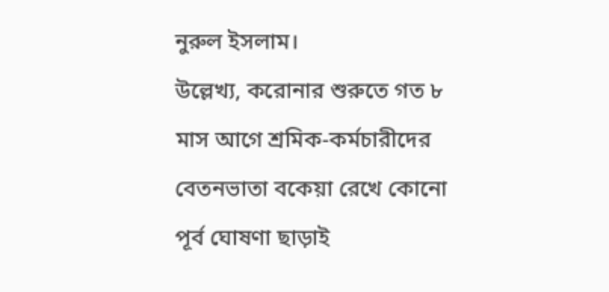নুরুল ইসলাম।
উল্লেখ্য, করোনার শুরুতে গত ৮ মাস আগে শ্রমিক-কর্মচারীদের বেতনভাতা বকেয়া রেখে কোনো পূর্ব ঘোষণা ছাড়াই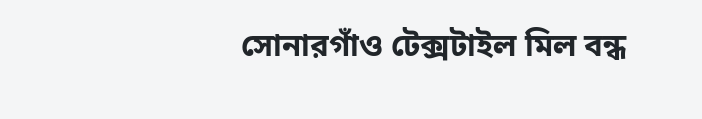সোনারগাঁও টেক্সটাইল মিল বন্ধ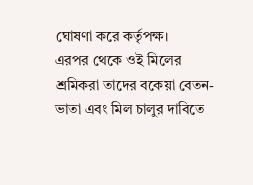ঘোষণা করে কর্তৃপক্ষ।
এরপর থেকে ওই মিলের শ্রমিকরা তাদের বকেয়া বেতন-ভাতা এবং মিল চালুর দাবিতে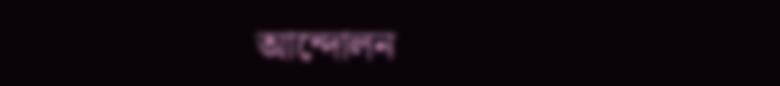আন্দোলন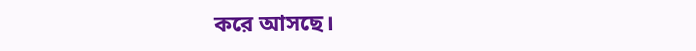করে আসছে।